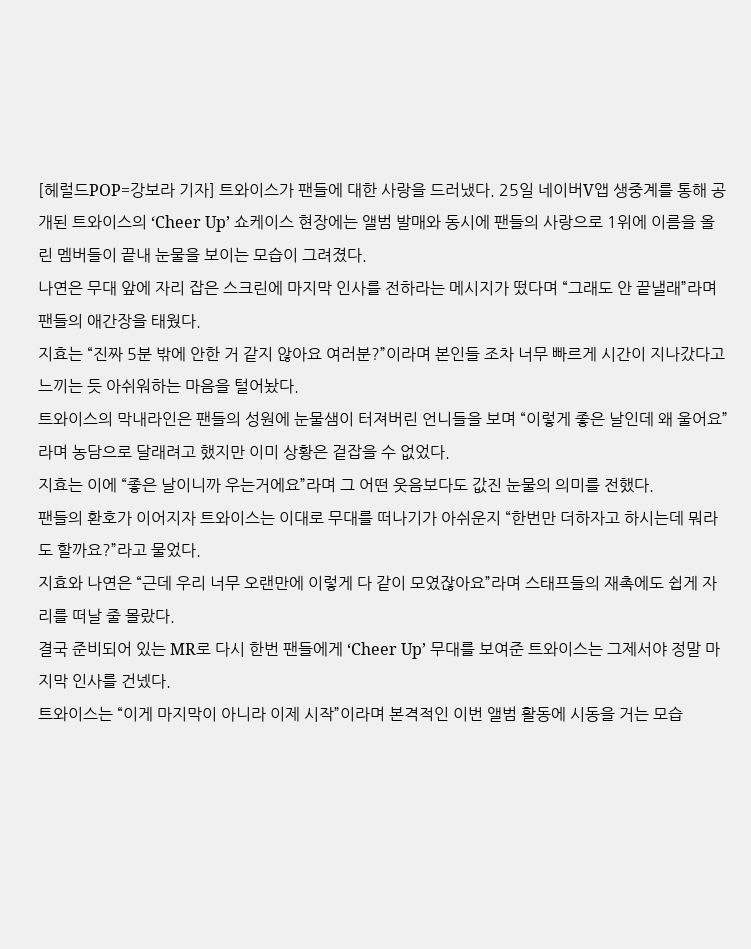[헤럴드POP=강보라 기자] 트와이스가 팬들에 대한 사랑을 드러냈다. 25일 네이버V앱 생중계를 통해 공개된 트와이스의 ‘Cheer Up’ 쇼케이스 현장에는 앨범 발매와 동시에 팬들의 사랑으로 1위에 이름을 올린 멤버들이 끝내 눈물을 보이는 모습이 그려졌다.
나연은 무대 앞에 자리 잡은 스크린에 마지막 인사를 전하라는 메시지가 떴다며 “그래도 안 끝낼래”라며 팬들의 애간장을 태웠다.
지효는 “진짜 5분 밖에 안한 거 같지 않아요 여러분?”이라며 본인들 조차 너무 빠르게 시간이 지나갔다고 느끼는 듯 아쉬워하는 마음을 털어놨다.
트와이스의 막내라인은 팬들의 성원에 눈물샘이 터져버린 언니들을 보며 “이렇게 좋은 날인데 왜 울어요”라며 농담으로 달래려고 했지만 이미 상황은 겉잡을 수 없었다.
지효는 이에 “좋은 날이니까 우는거에요”라며 그 어떤 웃음보다도 값진 눈물의 의미를 전했다.
팬들의 환호가 이어지자 트와이스는 이대로 무대를 떠나기가 아쉬운지 “한번만 더하자고 하시는데 뭐라도 할까요?”라고 물었다.
지효와 나연은 “근데 우리 너무 오랜만에 이렇게 다 같이 모였잖아요”라며 스태프들의 재촉에도 쉽게 자리를 떠날 줄 몰랐다.
결국 준비되어 있는 MR로 다시 한번 팬들에게 ‘Cheer Up’ 무대를 보여준 트와이스는 그제서야 정말 마지막 인사를 건넸다.
트와이스는 “이게 마지막이 아니라 이제 시작”이라며 본격적인 이번 앨범 활동에 시동을 거는 모습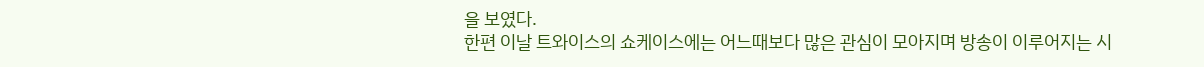을 보였다.
한편 이날 트와이스의 쇼케이스에는 어느때보다 많은 관심이 모아지며 방송이 이루어지는 시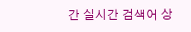간 실시간 검색어 상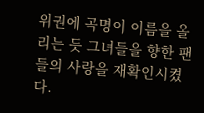위권에 곡명이 이름을 올리는 듯 그녀들을 향한 팬들의 사랑을 재확인시켰다.